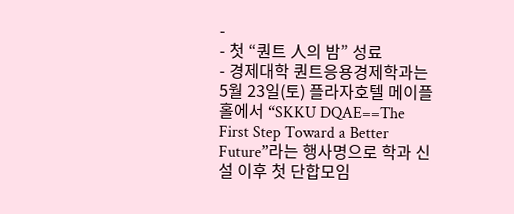-
- 첫 “퀀트 人의 밤” 성료
- 경제대학 퀀트응용경제학과는 5월 23일(토) 플라자호텔 메이플홀에서 “SKKU DQAE==The First Step Toward a Better Future”라는 행사명으로 학과 신설 이후 첫 단합모임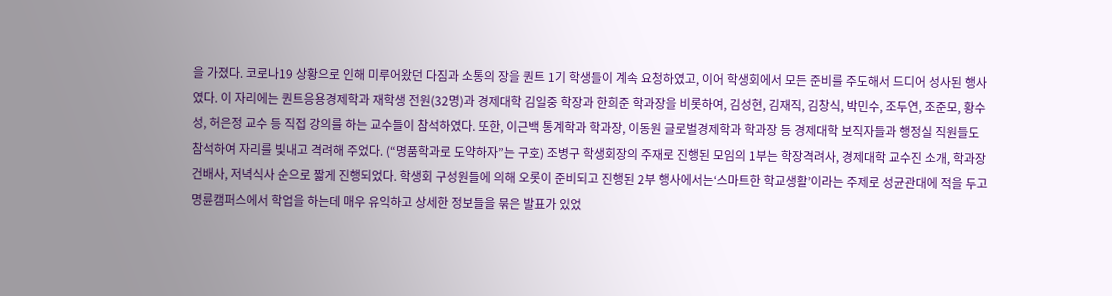을 가졌다. 코로나19 상황으로 인해 미루어왔던 다짐과 소통의 장을 퀀트 1기 학생들이 계속 요청하였고, 이어 학생회에서 모든 준비를 주도해서 드디어 성사된 행사였다. 이 자리에는 퀀트응용경제학과 재학생 전원(32명)과 경제대학 김일중 학장과 한희준 학과장을 비롯하여, 김성현, 김재직, 김창식, 박민수, 조두연, 조준모, 황수성, 허은정 교수 등 직접 강의를 하는 교수들이 참석하였다. 또한, 이근백 통계학과 학과장, 이동원 글로벌경제학과 학과장 등 경제대학 보직자들과 행정실 직원들도 참석하여 자리를 빛내고 격려해 주었다. (“명품학과로 도약하자”는 구호) 조병구 학생회장의 주재로 진행된 모임의 1부는 학장격려사, 경제대학 교수진 소개, 학과장 건배사, 저녁식사 순으로 짧게 진행되었다. 학생회 구성원들에 의해 오롯이 준비되고 진행된 2부 행사에서는‘스마트한 학교생활’이라는 주제로 성균관대에 적을 두고 명륜캠퍼스에서 학업을 하는데 매우 유익하고 상세한 정보들을 묶은 발표가 있었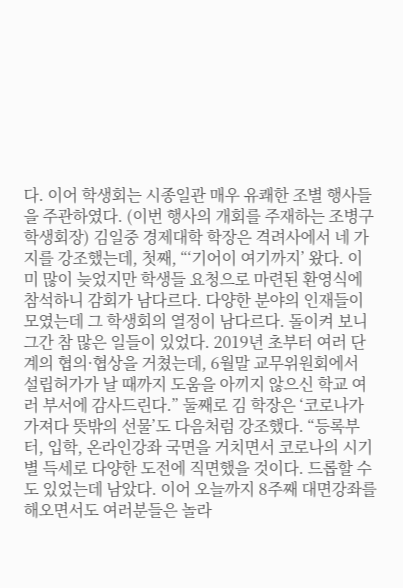다. 이어 학생회는 시종일관 매우 유쾌한 조별 행사들을 주관하였다. (이번 행사의 개회를 주재하는 조병구 학생회장) 김일중 경제대학 학장은 격려사에서 네 가지를 강조했는데, 첫째, “‘기어이 여기까지’ 왔다. 이미 많이 늦었지만 학생들 요청으로 마련된 환영식에 참석하니 감회가 남다르다. 다양한 분야의 인재들이 모였는데 그 학생회의 열정이 남다르다. 돌이켜 보니 그간 참 많은 일들이 있었다. 2019년 초부터 여러 단계의 협의·협상을 거쳤는데, 6월말 교무위원회에서 설립허가가 날 때까지 도움을 아끼지 않으신 학교 여러 부서에 감사드린다.” 둘째로 김 학장은 ‘코로나가 가져다 뜻밖의 선물’도 다음처럼 강조했다. “등록부터, 입학, 온라인강좌 국면을 거치면서 코로나의 시기별 득세로 다양한 도전에 직면했을 것이다. 드롭할 수도 있었는데 남았다. 이어 오늘까지 8주째 대면강좌를 해오면서도 여러분들은 놀라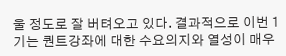울 정도로 잘 버텨오고 있다. 결과적으로 이번 1기는 퀀트강좌에 대한 수요의지와 열성이 매우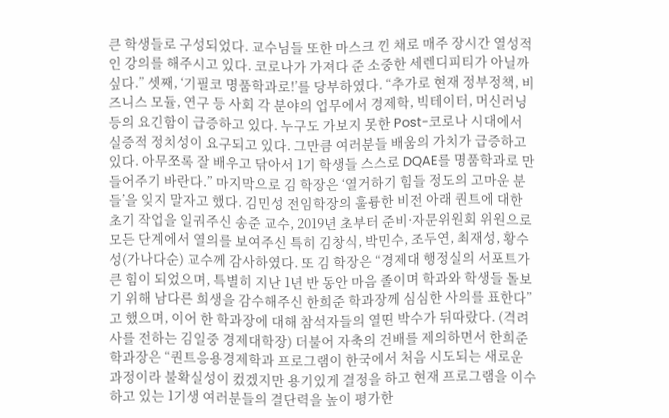큰 학생들로 구성되었다. 교수님들 또한 마스크 낀 채로 매주 장시간 열성적인 강의를 해주시고 있다. 코로나가 가져다 준 소중한 세렌디피티가 아닐까 싶다.” 셋째, ‘기필코 명품학과로!’를 당부하였다. “추가로 현재 정부정책, 비즈니스 모듈, 연구 등 사회 각 분야의 업무에서 경제학, 빅테이터, 머신러닝 등의 요긴함이 급증하고 있다. 누구도 가보지 못한 Post-코로나 시대에서 실증적 정치성이 요구되고 있다. 그만큼 여러분들 배움의 가치가 급증하고 있다. 아무쪼록 잘 배우고 닦아서 1기 학생들 스스로 DQAE를 명품학과로 만들어주기 바란다.” 마지막으로 김 학장은 ‘열거하기 힘들 정도의 고마운 분들’을 잊지 말자고 했다. 김민성 전임학장의 훌륭한 비전 아래 퀀트에 대한 초기 작업을 일궈주신 송준 교수, 2019년 초부터 준비·자문위원회 위원으로 모든 단계에서 열의를 보여주신 특히 김창식, 박민수, 조두연, 최재성, 황수성(가나다순) 교수께 감사하였다. 또 김 학장은 “경제대 행정실의 서포트가 큰 힘이 되었으며, 특별히 지난 1년 반 동안 마음 졸이며 학과와 학생들 돌보기 위해 남다른 희생을 감수해주신 한희준 학과장께 심심한 사의를 표한다”고 했으며, 이어 한 학과장에 대해 참석자들의 열띤 박수가 뒤따랐다. (격려사를 전하는 김일중 경제대학장) 더불어 자축의 건배를 제의하면서 한희준 학과장은 “퀀트응용경제학과 프로그램이 한국에서 처음 시도되는 새로운 과정이라 불확실성이 컸겠지만 용기있게 결정을 하고 현재 프로그램을 이수하고 있는 1기생 여러분들의 결단력을 높이 평가한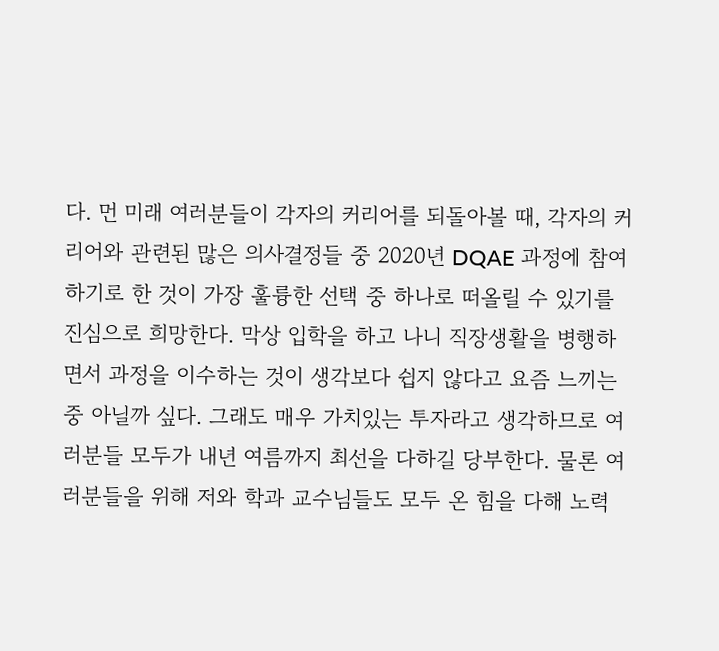다. 먼 미래 여러분들이 각자의 커리어를 되돌아볼 때, 각자의 커리어와 관련된 많은 의사결정들 중 2020년 DQAE 과정에 참여하기로 한 것이 가장 훌륭한 선택 중 하나로 떠올릴 수 있기를 진심으로 희망한다. 막상 입학을 하고 나니 직장생활을 병행하면서 과정을 이수하는 것이 생각보다 쉽지 않다고 요즘 느끼는 중 아닐까 싶다. 그래도 매우 가치있는 투자라고 생각하므로 여러분들 모두가 내년 여름까지 최선을 다하길 당부한다. 물론 여러분들을 위해 저와 학과 교수님들도 모두 온 힘을 다해 노력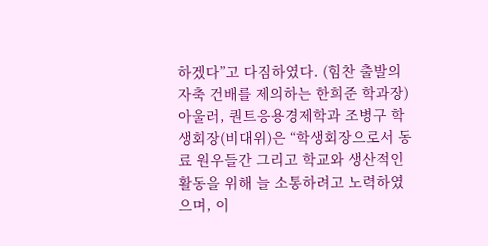하겠다”고 다짐하였다. (힘찬 출발의 자축 건배를 제의하는 한희준 학과장) 아울러, 퀀트응용경제학과 조병구 학생회장(비대위)은 “학생회장으로서 동료 원우들간 그리고 학교와 생산적인 활동을 위해 늘 소통하려고 노력하였으며, 이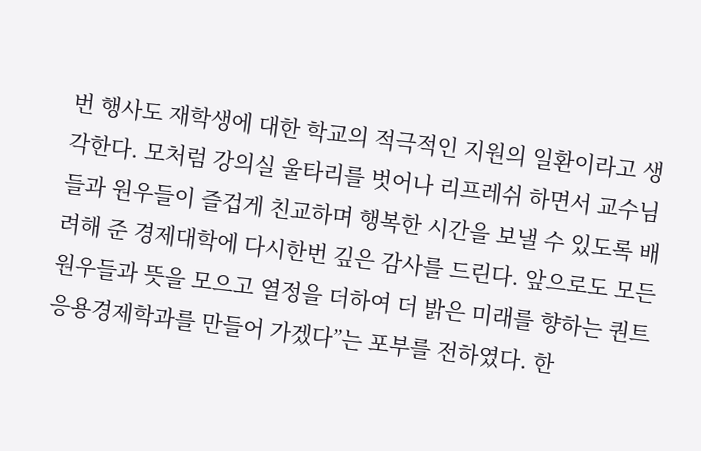번 행사도 재학생에 대한 학교의 적극적인 지원의 일환이라고 생각한다. 모처럼 강의실 울타리를 벗어나 리프레쉬 하면서 교수님들과 원우들이 즐겁게 친교하며 행복한 시간을 보낼 수 있도록 배려해 준 경제대학에 다시한번 깊은 감사를 드린다. 앞으로도 모든 원우들과 뜻을 모으고 열정을 더하여 더 밝은 미래를 향하는 퀀트응용경제학과를 만들어 가겠다”는 포부를 전하였다. 한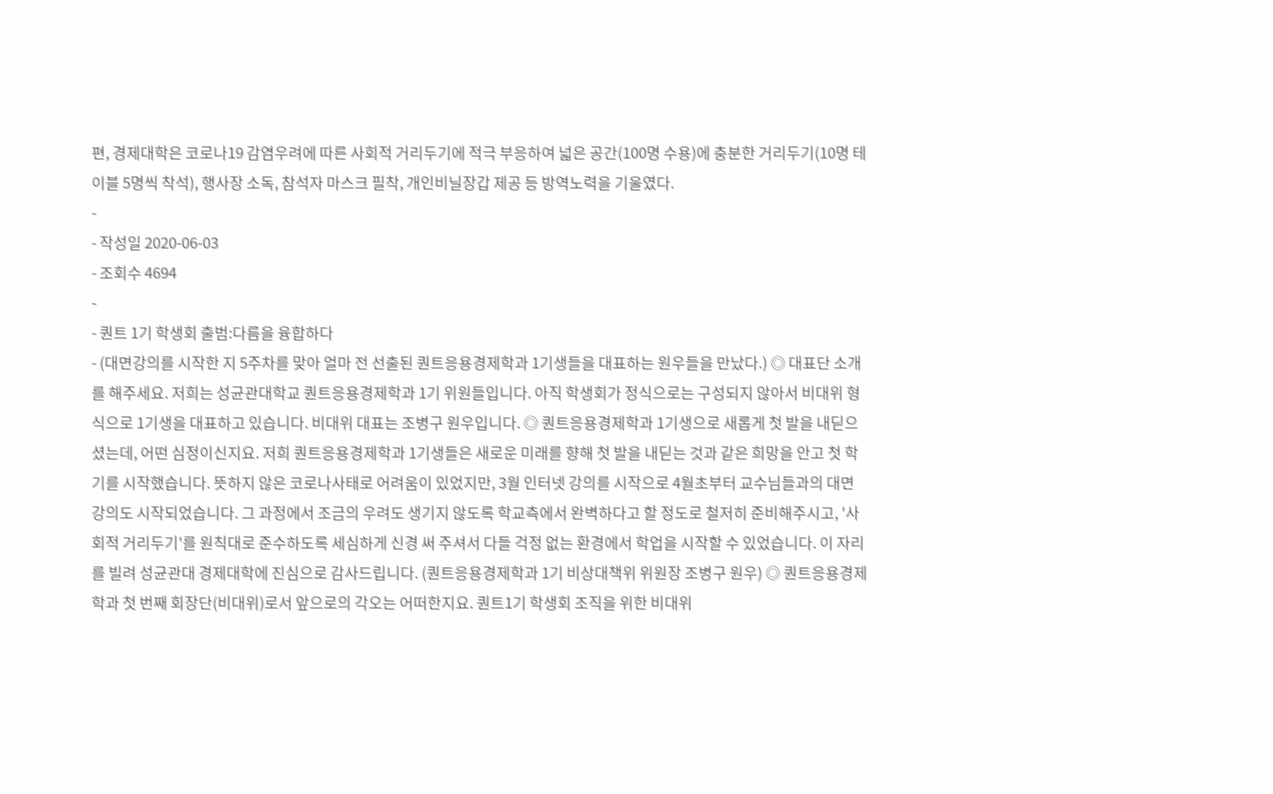편, 경제대학은 코로나19 감염우려에 따른 사회적 거리두기에 적극 부응하여 넓은 공간(100명 수용)에 충분한 거리두기(10명 테이블 5명씩 착석), 행사장 소독, 참석자 마스크 필착, 개인비닐장갑 제공 등 방역노력을 기울였다.
-
- 작성일 2020-06-03
- 조회수 4694
-
- 퀀트 1기 학생회 출범:다름을 융합하다
- (대면강의를 시작한 지 5주차를 맞아 얼마 전 선출된 퀀트응용경제학과 1기생들을 대표하는 원우들을 만났다.) ◎ 대표단 소개를 해주세요. 저희는 성균관대학교 퀀트응용경제학과 1기 위원들입니다. 아직 학생회가 정식으로는 구성되지 않아서 비대위 형식으로 1기생을 대표하고 있습니다. 비대위 대표는 조병구 원우입니다. ◎ 퀀트응용경제학과 1기생으로 새롭게 첫 발을 내딛으셨는데, 어떤 심정이신지요. 저희 퀀트응용경제학과 1기생들은 새로운 미래를 향해 첫 발을 내딛는 것과 같은 희망을 안고 첫 학기를 시작했습니다. 뜻하지 않은 코로나사태로 어려움이 있었지만, 3월 인터넷 강의를 시작으로 4월초부터 교수님들과의 대면강의도 시작되었습니다. 그 과정에서 조금의 우려도 생기지 않도록 학교측에서 완벽하다고 할 정도로 철저히 준비해주시고, '사회적 거리두기'를 원칙대로 준수하도록 세심하게 신경 써 주셔서 다들 걱정 없는 환경에서 학업을 시작할 수 있었습니다. 이 자리를 빌려 성균관대 경제대학에 진심으로 감사드립니다. (퀀트응용경제학과 1기 비상대책위 위원장 조병구 원우) ◎ 퀀트응용경제학과 첫 번째 회장단(비대위)로서 앞으로의 각오는 어떠한지요. 퀀트1기 학생회 조직을 위한 비대위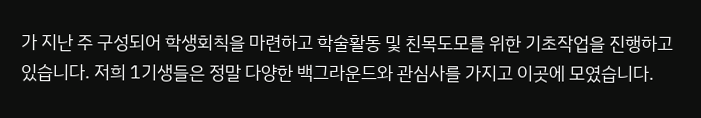가 지난 주 구성되어 학생회칙을 마련하고 학술활동 및 친목도모를 위한 기초작업을 진행하고 있습니다. 저희 1기생들은 정말 다양한 백그라운드와 관심사를 가지고 이곳에 모였습니다.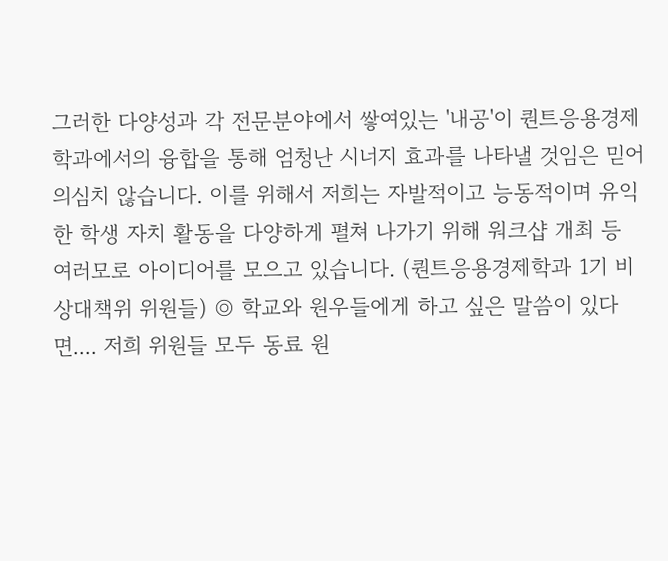그러한 다양성과 각 전문분야에서 쌓여있는 '내공'이 퀀트응용경제학과에서의 융합을 통해 엄청난 시너지 효과를 나타낼 것임은 믿어 의심치 않습니다. 이를 위해서 저희는 자발적이고 능동적이며 유익한 학생 자치 활동을 다양하게 펼쳐 나가기 위해 워크샵 개최 등 여러모로 아이디어를 모으고 있습니다. (퀀트응용경제학과 1기 비상대책위 위원들) ◎ 학교와 원우들에게 하고 싶은 말씀이 있다면.... 저희 위원들 모두 동료 원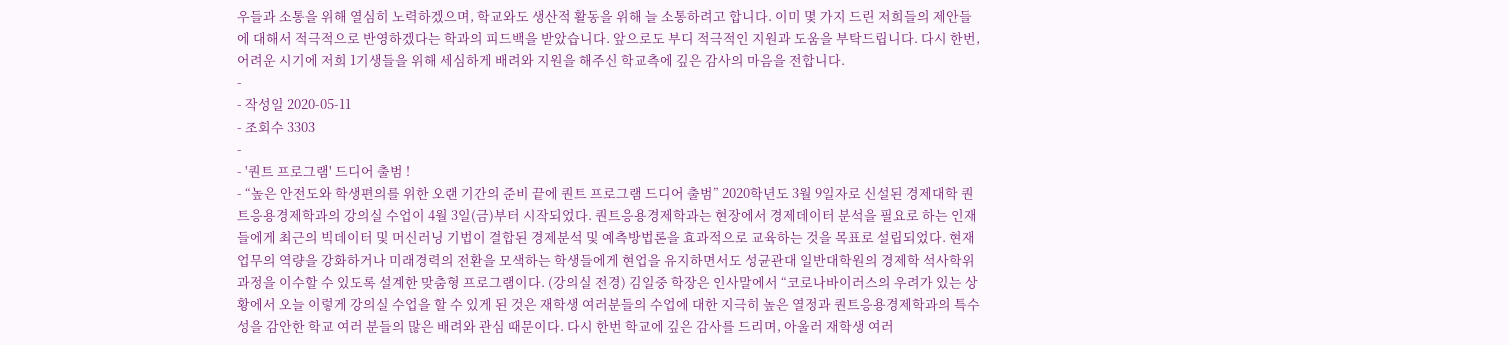우들과 소통을 위해 열심히 노력하겠으며, 학교와도 생산적 활동을 위해 늘 소통하려고 합니다. 이미 몇 가지 드린 저희들의 제안들에 대해서 적극적으로 반영하겠다는 학과의 피드백을 받았습니다. 앞으로도 부디 적극적인 지원과 도움을 부탁드립니다. 다시 한번, 어려운 시기에 저희 1기생들을 위해 세심하게 배려와 지원을 해주신 학교측에 깊은 감사의 마음을 전합니다.
-
- 작성일 2020-05-11
- 조회수 3303
-
- '퀀트 프로그램' 드디어 출범 !
- “높은 안전도와 학생편의를 위한 오랜 기간의 준비 끝에 퀀트 프로그램 드디어 출범” 2020학년도 3월 9일자로 신설된 경제대학 퀀트응용경제학과의 강의실 수업이 4월 3일(금)부터 시작되었다. 퀀트응용경제학과는 현장에서 경제데이터 분석을 필요로 하는 인재들에게 최근의 빅데이터 및 머신러닝 기법이 결합된 경제분석 및 예측방법론을 효과적으로 교육하는 것을 목표로 설립되었다. 현재업무의 역량을 강화하거나 미래경력의 전환을 모색하는 학생들에게 현업을 유지하면서도 성균관대 일반대학원의 경제학 석사학위 과정을 이수할 수 있도록 설계한 맞춤형 프로그램이다. (강의실 전경) 김일중 학장은 인사말에서 “코로나바이러스의 우려가 있는 상황에서 오늘 이렇게 강의실 수업을 할 수 있게 된 것은 재학생 여러분들의 수업에 대한 지극히 높은 열정과 퀀트응용경제학과의 특수성을 감안한 학교 여러 분들의 많은 배려와 관심 때문이다. 다시 한번 학교에 깊은 감사를 드리며, 아울러 재학생 여러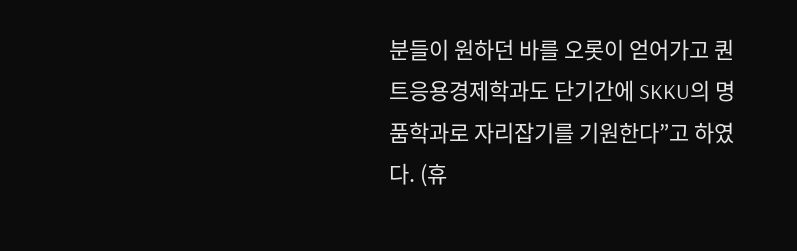분들이 원하던 바를 오롯이 얻어가고 퀀트응용경제학과도 단기간에 SKKU의 명품학과로 자리잡기를 기원한다”고 하였다. (휴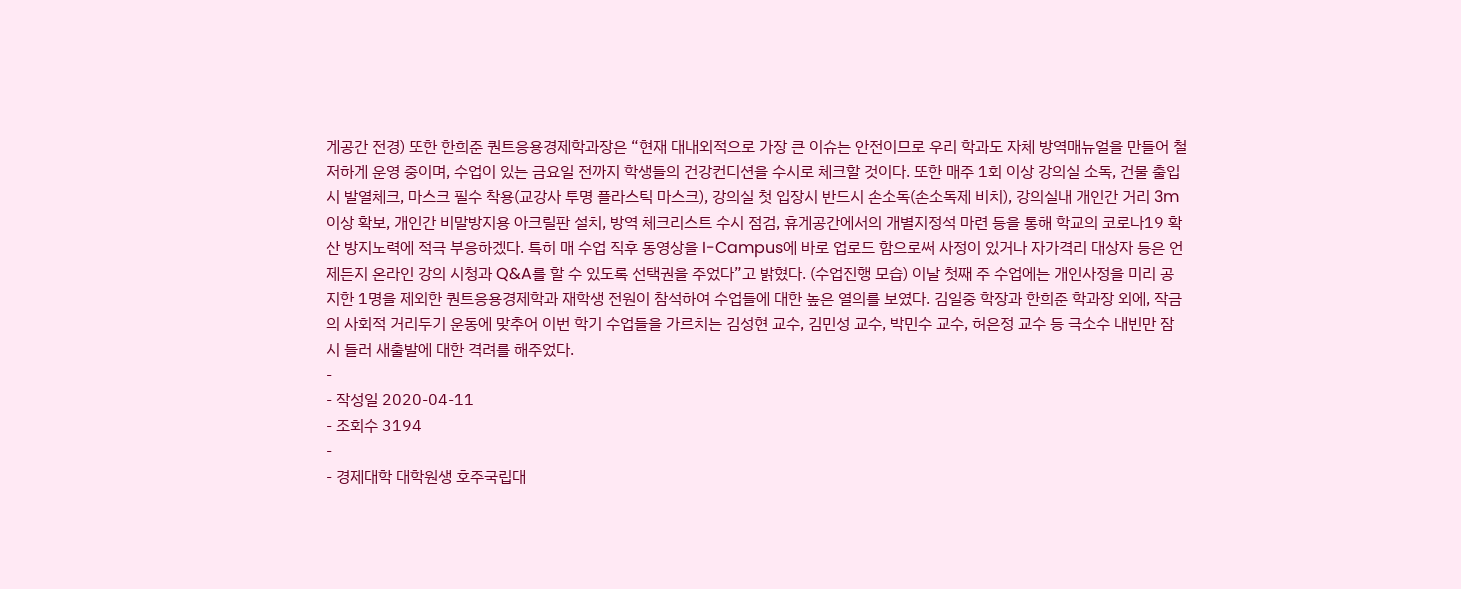게공간 전경) 또한 한희준 퀀트응용경제학과장은 “현재 대내외적으로 가장 큰 이슈는 안전이므로 우리 학과도 자체 방역매뉴얼을 만들어 철저하게 운영 중이며, 수업이 있는 금요일 전까지 학생들의 건강컨디션을 수시로 체크할 것이다. 또한 매주 1회 이상 강의실 소독, 건물 출입시 발열체크, 마스크 필수 착용(교강사 투명 플라스틱 마스크), 강의실 첫 입장시 반드시 손소독(손소독제 비치), 강의실내 개인간 거리 3m이상 확보, 개인간 비말방지용 아크릴판 설치, 방역 체크리스트 수시 점검, 휴게공간에서의 개별지정석 마련 등을 통해 학교의 코로나19 확산 방지노력에 적극 부응하겠다. 특히 매 수업 직후 동영상을 I-Campus에 바로 업로드 함으로써 사정이 있거나 자가격리 대상자 등은 언제든지 온라인 강의 시청과 Q&A를 할 수 있도록 선택권을 주었다”고 밝혔다. (수업진행 모습) 이날 첫째 주 수업에는 개인사정을 미리 공지한 1명을 제외한 퀀트응용경제학과 재학생 전원이 참석하여 수업들에 대한 높은 열의를 보였다. 김일중 학장과 한희준 학과장 외에, 작금의 사회적 거리두기 운동에 맞추어 이번 학기 수업들을 가르치는 김성현 교수, 김민성 교수, 박민수 교수, 허은정 교수 등 극소수 내빈만 잠시 들러 새출발에 대한 격려를 해주었다.
-
- 작성일 2020-04-11
- 조회수 3194
-
- 경제대학 대학원생 호주국립대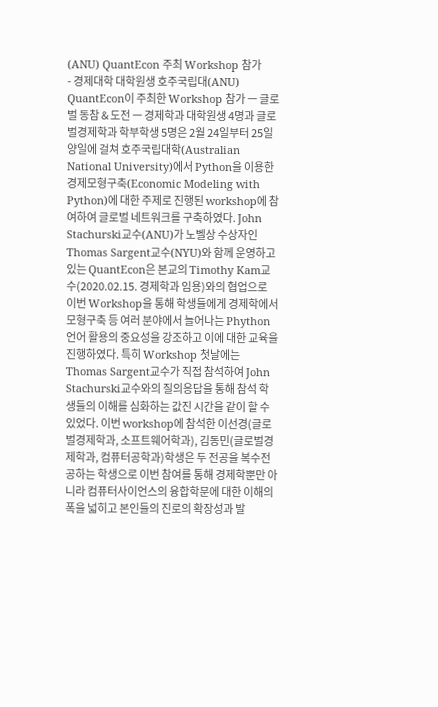(ANU) QuantEcon 주최 Workshop 참가
- 경제대학 대학원생 호주국립대(ANU) QuantEcon이 주최한 Workshop 참가 ㅡ 글로벌 동참 & 도전 ㅡ 경제학과 대학원생 4명과 글로벌경제학과 학부학생 5명은 2월 24일부터 25일 양일에 걸쳐 호주국립대학(Australian National University)에서 Python을 이용한 경제모형구축(Economic Modeling with Python)에 대한 주제로 진행된 workshop에 참여하여 글로벌 네트워크를 구축하였다. John Stachurski교수(ANU)가 노벨상 수상자인 Thomas Sargent교수(NYU)와 함께 운영하고 있는 QuantEcon은 본교의 Timothy Kam교수(2020.02.15. 경제학과 임용)와의 협업으로 이번 Workshop을 통해 학생들에게 경제학에서 모형구축 등 여러 분야에서 늘어나는 Phython 언어 활용의 중요성을 강조하고 이에 대한 교육을 진행하였다. 특히 Workshop 첫날에는 Thomas Sargent교수가 직접 참석하여 John Stachurski교수와의 질의응답을 통해 참석 학생들의 이해를 심화하는 값진 시간을 같이 할 수 있었다. 이번 workshop에 참석한 이선경(글로벌경제학과, 소프트웨어학과), 김동민(글로벌경제학과, 컴퓨터공학과)학생은 두 전공을 복수전공하는 학생으로 이번 참여를 통해 경제학뿐만 아니라 컴퓨터사이언스의 융합학문에 대한 이해의 폭을 넓히고 본인들의 진로의 확장성과 발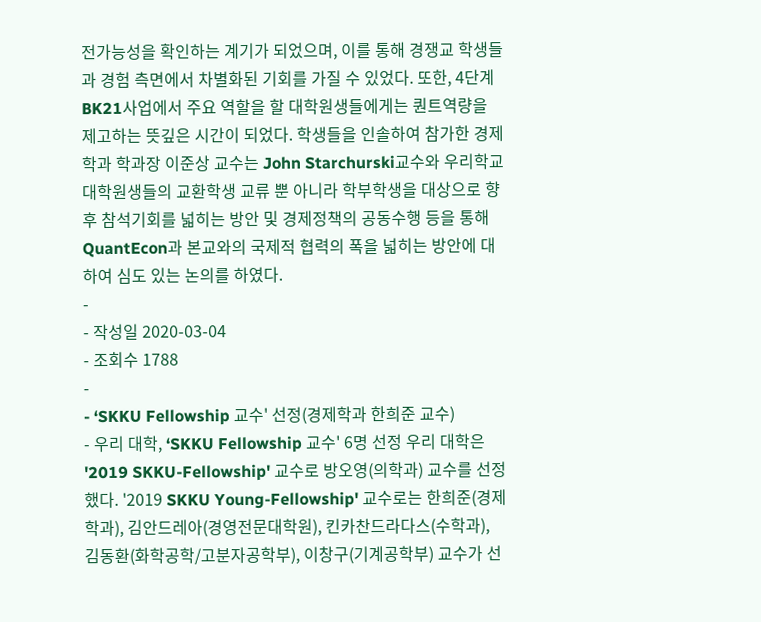전가능성을 확인하는 계기가 되었으며, 이를 통해 경쟁교 학생들과 경험 측면에서 차별화된 기회를 가질 수 있었다. 또한, 4단계 BK21사업에서 주요 역할을 할 대학원생들에게는 퀀트역량을 제고하는 뜻깊은 시간이 되었다. 학생들을 인솔하여 참가한 경제학과 학과장 이준상 교수는 John Starchurski교수와 우리학교 대학원생들의 교환학생 교류 뿐 아니라 학부학생을 대상으로 향후 참석기회를 넓히는 방안 및 경제정책의 공동수행 등을 통해 QuantEcon과 본교와의 국제적 협력의 폭을 넓히는 방안에 대하여 심도 있는 논의를 하였다.
-
- 작성일 2020-03-04
- 조회수 1788
-
- ‘SKKU Fellowship 교수' 선정(경제학과 한희준 교수)
- 우리 대학, ‘SKKU Fellowship 교수' 6명 선정 우리 대학은 '2019 SKKU-Fellowship' 교수로 방오영(의학과) 교수를 선정했다. '2019 SKKU Young-Fellowship' 교수로는 한희준(경제학과), 김안드레아(경영전문대학원), 킨카찬드라다스(수학과), 김동환(화학공학/고분자공학부), 이창구(기계공학부) 교수가 선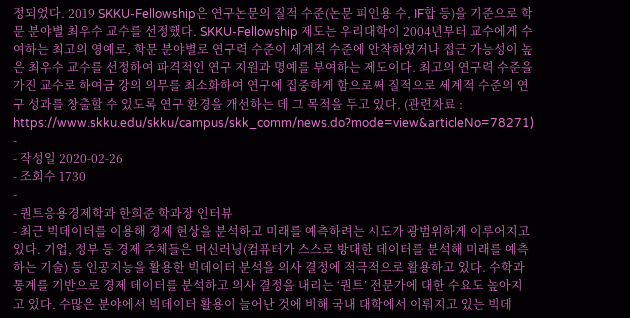정되었다. 2019 SKKU-Fellowship은 연구논문의 질적 수준(논문 피인용 수, IF합 등)을 기준으로 학문 분야별 최우수 교수를 선정했다. SKKU-Fellowship 제도는 우리대학이 2004년부터 교수에게 수여하는 최고의 영예로, 학문 분야별로 연구력 수준이 세계적 수준에 안착하였거나 접근 가능성이 높은 최우수 교수를 선정하여 파격적인 연구 지원과 명예를 부여하는 제도이다. 최고의 연구력 수준을 가진 교수로 하여금 강의 의무를 최소화하여 연구에 집중하게 함으로써 질적으로 세계적 수준의 연구 성과를 창출할 수 있도록 연구 환경을 개선하는 데 그 목적을 두고 있다. (관련자료 : https://www.skku.edu/skku/campus/skk_comm/news.do?mode=view&articleNo=78271)
-
- 작성일 2020-02-26
- 조회수 1730
-
- 퀀트응용경제학과 한희준 학과장 인터뷰
- 최근 빅데이터를 이용해 경제 현상을 분석하고 미래를 예측하려는 시도가 광범위하게 이루어지고 있다. 기업, 정부 등 경제 주체들은 머신러닝(컴퓨터가 스스로 방대한 데이터를 분석해 미래를 예측하는 기술) 등 인공지능을 활용한 빅데이터 분석을 의사 결정에 적극적으로 활용하고 있다. 수학과 통계를 기반으로 경제 데이터를 분석하고 의사 결정을 내리는 ‘퀀트’ 전문가에 대한 수요도 높아지고 있다. 수많은 분야에서 빅데이터 활용이 늘어난 것에 비해 국내 대학에서 이뤄지고 있는 빅데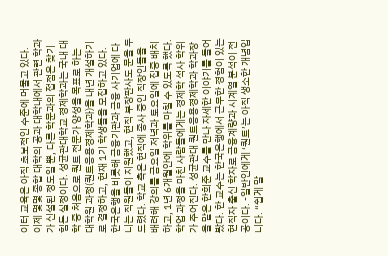이터 교육은 아직 초보적인 수준에 머물고 있다. 이제 몇몇 종합 대학의 공과 대학내에서 관련 학과가 신설된 정도일 뿐, 다른 학문과의 접점은 찾기 힘든 실정이다. 성균관대학교 경제학과는 국내 대학 중 처음으로 퀀트 전문가 양성을 목표로 하는 대학원 과정(퀀트응용경제학과)을 내년 개설하기로 결정하고, 현재 1기 학생들을 모집하고 있다. 한국은행을 비롯해 금융기관과 금융 사기업에 다니는 직원들이 지원했고, 현직 부장판사도 문을 두드렸다. 학교 측은 현직에 종사 중인 직장인들을 배려해 강의를 금요일 저녁과 토요일에 집중 배치하고, 1년 6개월안에 학위를 마칠 수 있도록 했다. 학업 과정을 마친 사람들에게는 경제학 석사 학위가 주어진다. 성균관대 퀀트응용경제학과 학과장을 맡은 한희준 교수를 만나 자세한 이야기를 들어봤다. 한 교수는 한국은행에서 근무한 경험이 있는 현직자 출신 학자로 금융계량과 시계열 분석이 전공이다. -일반인에게 ‘퀀트’는 아직 생소한 개념입니다. “쉽게 말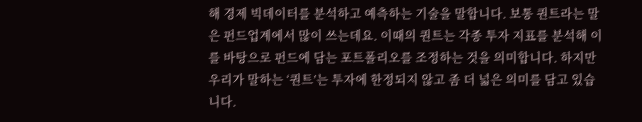해 경제 빅데이터를 분석하고 예측하는 기술을 말합니다. 보통 퀀트라는 말은 펀드업계에서 많이 쓰는데요. 이때의 퀀트는 각종 투자 지표를 분석해 이를 바탕으로 펀드에 담는 포트폴리오를 조정하는 것을 의미합니다. 하지만 우리가 말하는 ‘퀀트’는 투자에 한정되지 않고 좀 더 넓은 의미를 담고 있습니다.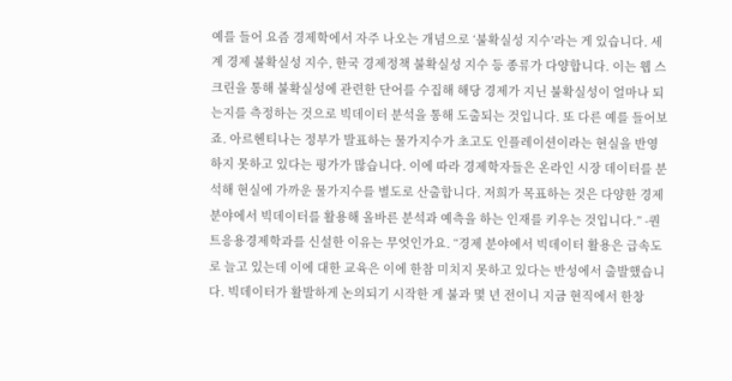예를 들어 요즘 경제학에서 자주 나오는 개념으로 ‘불확실성 지수’라는 게 있습니다. 세계 경제 불확실성 지수, 한국 경제정책 불확실성 지수 등 종류가 다양합니다. 이는 웹 스크린을 통해 불확실성에 관련한 단어를 수집해 해당 경제가 지닌 불확실성이 얼마나 되는지를 측정하는 것으로 빅데이터 분석을 통해 도출되는 것입니다. 또 다른 예를 들어보죠. 아르헨티나는 정부가 발표하는 물가지수가 초고도 인플레이션이라는 현실을 반영하지 못하고 있다는 평가가 많습니다. 이에 따라 경제학자들은 온라인 시장 데이터를 분석해 현실에 가까운 물가지수를 별도로 산출합니다. 저희가 목표하는 것은 다양한 경제 분야에서 빅데이터를 활용해 올바른 분석과 예측을 하는 인재를 키우는 것입니다.” -퀀트응용경제학과를 신설한 이유는 무엇인가요. “경제 분야에서 빅데이터 활용은 급속도로 늘고 있는데 이에 대한 교육은 이에 한참 미치지 못하고 있다는 반성에서 출발했습니다. 빅데이터가 활발하게 논의되기 시작한 게 불과 몇 년 전이니 지금 현직에서 한창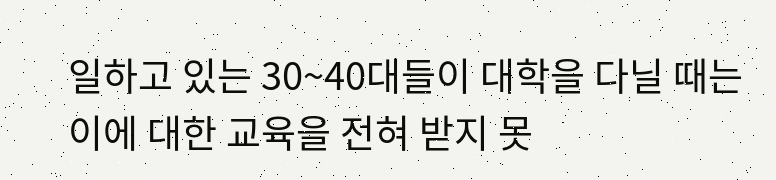일하고 있는 30~40대들이 대학을 다닐 때는 이에 대한 교육을 전혀 받지 못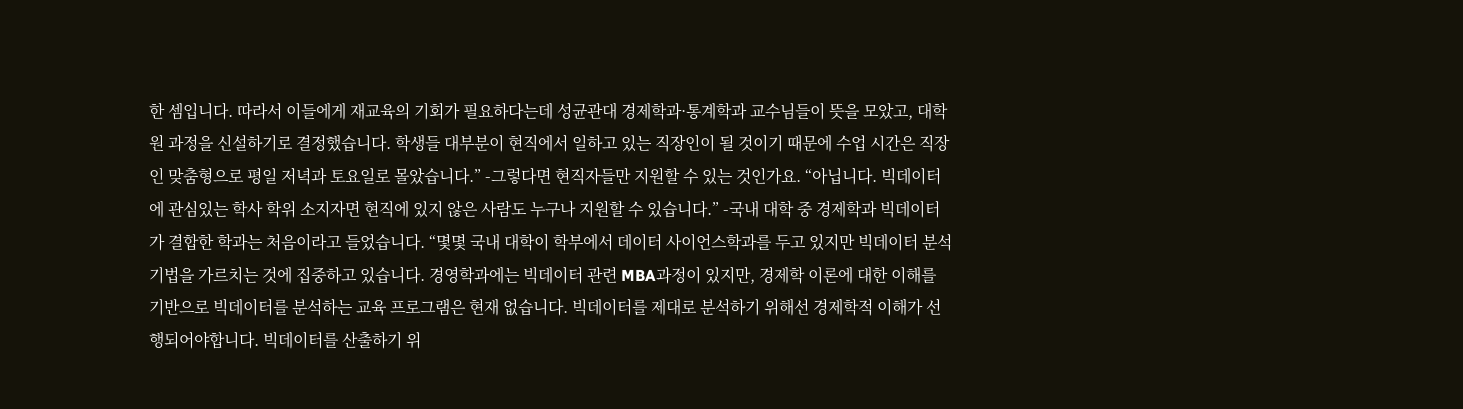한 셈입니다. 따라서 이들에게 재교육의 기회가 필요하다는데 성균관대 경제학과·통계학과 교수님들이 뜻을 모았고, 대학원 과정을 신설하기로 결정했습니다. 학생들 대부분이 현직에서 일하고 있는 직장인이 될 것이기 때문에 수업 시간은 직장인 맞춤형으로 평일 저녁과 토요일로 몰았습니다.” -그렇다면 현직자들만 지원할 수 있는 것인가요. “아닙니다. 빅데이터에 관심있는 학사 학위 소지자면 현직에 있지 않은 사람도 누구나 지원할 수 있습니다.” -국내 대학 중 경제학과 빅데이터가 결합한 학과는 처음이라고 들었습니다. “몇몇 국내 대학이 학부에서 데이터 사이언스학과를 두고 있지만 빅데이터 분석 기법을 가르치는 것에 집중하고 있습니다. 경영학과에는 빅데이터 관련 MBA과정이 있지만, 경제학 이론에 대한 이해를 기반으로 빅데이터를 분석하는 교육 프로그램은 현재 없습니다. 빅데이터를 제대로 분석하기 위해선 경제학적 이해가 선행되어야합니다. 빅데이터를 산출하기 위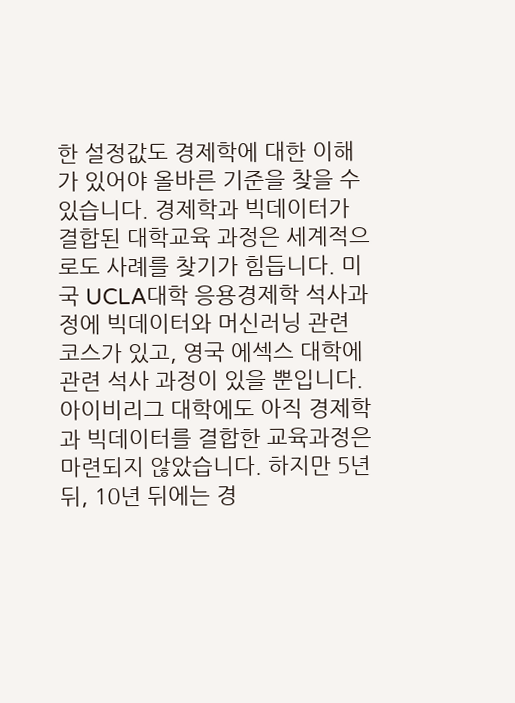한 설정값도 경제학에 대한 이해가 있어야 올바른 기준을 찾을 수 있습니다. 경제학과 빅데이터가 결합된 대학교육 과정은 세계적으로도 사례를 찾기가 힘듭니다. 미국 UCLA대학 응용경제학 석사과정에 빅데이터와 머신러닝 관련 코스가 있고, 영국 에섹스 대학에 관련 석사 과정이 있을 뿐입니다. 아이비리그 대학에도 아직 경제학과 빅데이터를 결합한 교육과정은 마련되지 않았습니다. 하지만 5년 뒤, 10년 뒤에는 경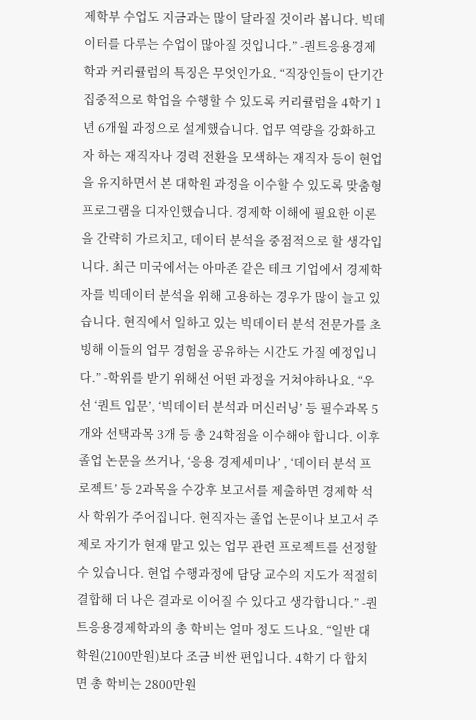제학부 수업도 지금과는 많이 달라질 것이라 봅니다. 빅데이터를 다루는 수업이 많아질 것입니다.” -퀀트응용경제학과 커리큘럼의 특징은 무엇인가요. “직장인들이 단기간 집중적으로 학업을 수행할 수 있도록 커리큘럼을 4학기 1년 6개월 과정으로 설계했습니다. 업무 역량을 강화하고자 하는 재직자나 경력 전환을 모색하는 재직자 등이 현업을 유지하면서 본 대학원 과정을 이수할 수 있도록 맞춤형 프로그램을 디자인했습니다. 경제학 이해에 필요한 이론을 간략히 가르치고, 데이터 분석을 중점적으로 할 생각입니다. 최근 미국에서는 아마존 같은 테크 기업에서 경제학자를 빅데이터 분석을 위해 고용하는 경우가 많이 늘고 있습니다. 현직에서 일하고 있는 빅데이터 분석 전문가를 초빙해 이들의 업무 경험을 공유하는 시간도 가질 예정입니다.” -학위를 받기 위해선 어떤 과정을 거쳐야하나요. “우선 ‘퀀트 입문’, ‘빅데이터 분석과 머신러닝’ 등 필수과목 5개와 선택과목 3개 등 총 24학점을 이수해야 합니다. 이후 졸업 논문을 쓰거나, ‘응용 경제세미나’ , ‘데이터 분석 프로젝트’ 등 2과목을 수강후 보고서를 제출하면 경제학 석사 학위가 주어집니다. 현직자는 졸업 논문이나 보고서 주제로 자기가 현재 맡고 있는 업무 관련 프로젝트를 선정할 수 있습니다. 현업 수행과정에 담당 교수의 지도가 적절히 결합해 더 나은 결과로 이어질 수 있다고 생각합니다.” -퀀트응용경제학과의 총 학비는 얼마 정도 드나요. “일반 대학원(2100만원)보다 조금 비싼 편입니다. 4학기 다 합치면 총 학비는 2800만원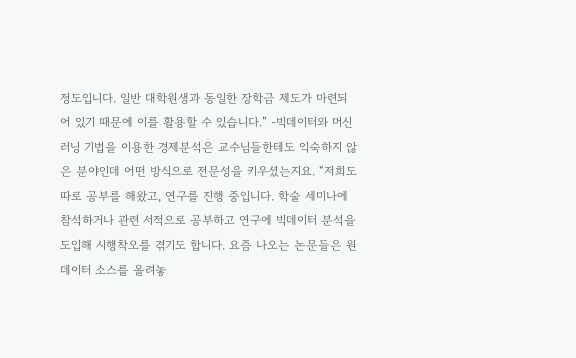정도입니다. 일반 대학원생과 동일한 장학금 제도가 마련되어 있기 때문에 이를 활용할 수 있습니다.” -빅데이터와 머신러닝 기법을 이용한 경제분석은 교수님들한테도 익숙하지 않은 분야인데 어떤 방식으로 전문성을 키우셨는지요. “저희도 따로 공부를 해왔고, 연구를 진행 중입니다. 학술 세미나에 참석하거나 관련 서적으로 공부하고 연구에 빅데이터 분석을 도입해 시행착오를 겪기도 합니다. 요즘 나오는 논문들은 원데이터 소스를 올려놓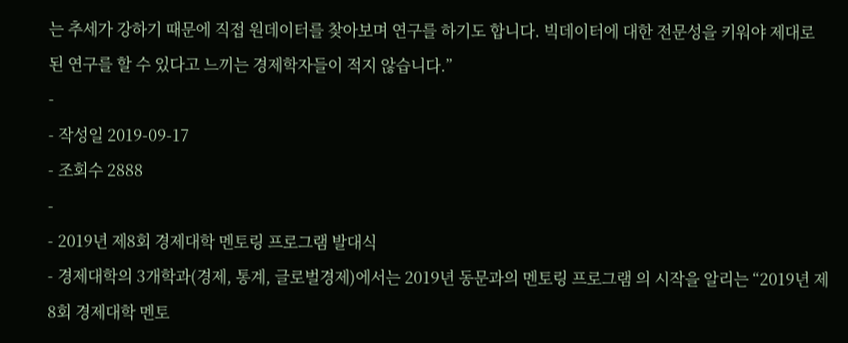는 추세가 강하기 때문에 직접 원데이터를 찾아보며 연구를 하기도 합니다. 빅데이터에 대한 전문성을 키워야 제대로 된 연구를 할 수 있다고 느끼는 경제학자들이 적지 않습니다.”
-
- 작성일 2019-09-17
- 조회수 2888
-
- 2019년 제8회 경제대학 멘토링 프로그램 발대식
- 경제대학의 3개학과(경제, 통계, 글로벌경제)에서는 2019년 동문과의 멘토링 프로그램 의 시작을 알리는 “2019년 제8회 경제대학 멘토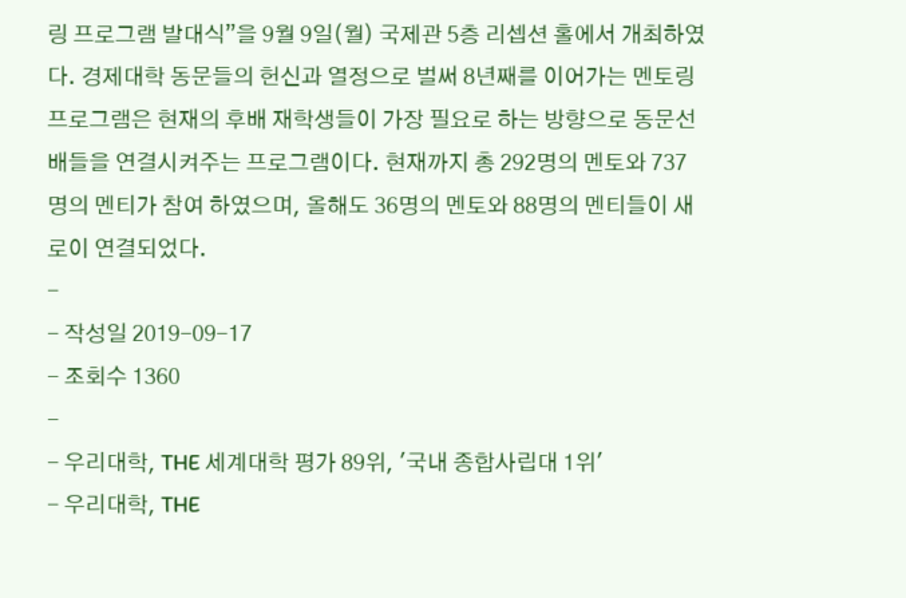링 프로그램 발대식”을 9월 9일(월) 국제관 5층 리셉션 홀에서 개최하였다. 경제대학 동문들의 헌신과 열정으로 벌써 8년째를 이어가는 멘토링 프로그램은 현재의 후배 재학생들이 가장 필요로 하는 방향으로 동문선배들을 연결시켜주는 프로그램이다. 현재까지 총 292명의 멘토와 737명의 멘티가 참여 하였으며, 올해도 36명의 멘토와 88명의 멘티들이 새로이 연결되었다.
-
- 작성일 2019-09-17
- 조회수 1360
-
- 우리대학, THE 세계대학 평가 89위, '국내 종합사립대 1위'
- 우리대학, THE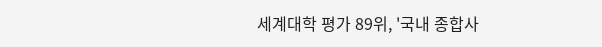세계대학 평가 89위, '국내 종합사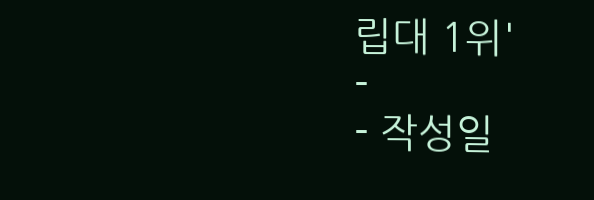립대 1위'
-
- 작성일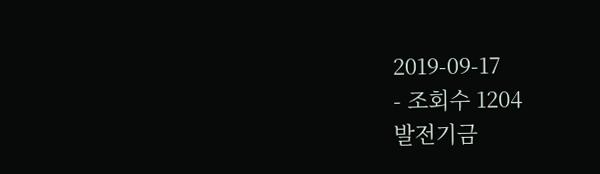2019-09-17
- 조회수 1204
발전기금